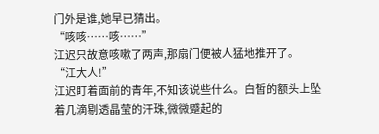门外是谁,她早已猜出。
“咳咳……咳……”
江迟只故意咳嗽了两声,那扇门便被人猛地推开了。
“江大人!”
江迟盯着面前的青年,不知该说些什么。白皙的额头上坠着几滴剔透晶莹的汗珠,微微蹙起的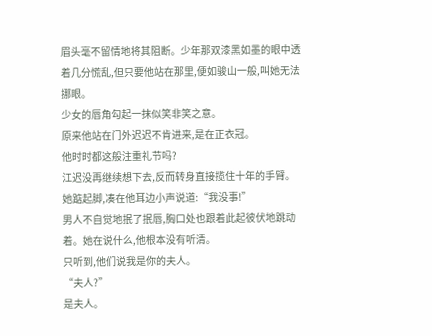眉头毫不留情地将其阻断。少年那双漆黑如墨的眼中透着几分慌乱,但只要他站在那里,便如骏山一般,叫她无法挪眼。
少女的唇角勾起一抹似笑非笑之意。
原来他站在门外迟迟不肯进来,是在正衣冠。
他时时都这般注重礼节吗?
江迟没再继续想下去,反而转身直接揽住十年的手臂。
她踮起脚,凑在他耳边小声说道:“我没事!”
男人不自觉地抿了抿唇,胸口处也跟着此起彼伏地跳动着。她在说什么,他根本没有听清。
只听到,他们说我是你的夫人。
“夫人?”
是夫人。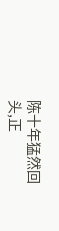陈十年猛然回头,正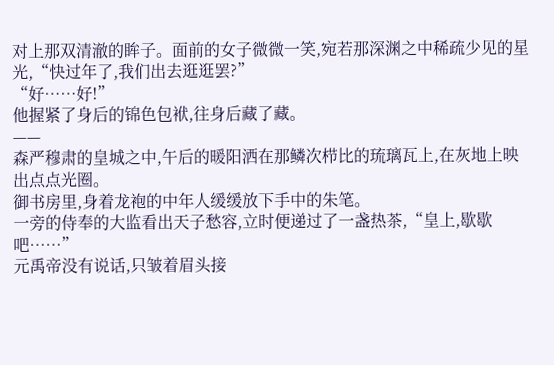对上那双清澈的眸子。面前的女子微微一笑,宛若那深渊之中稀疏少见的星光,“快过年了,我们出去逛逛罢?”
“好……好!”
他握紧了身后的锦色包袱,往身后藏了藏。
——
森严穆肃的皇城之中,午后的暖阳洒在那鳞次栉比的琉璃瓦上,在灰地上映出点点光圈。
御书房里,身着龙袍的中年人缓缓放下手中的朱笔。
一旁的侍奉的大监看出天子愁容,立时便递过了一盏热茶,“皇上,歇歇吧……”
元禹帝没有说话,只皱着眉头接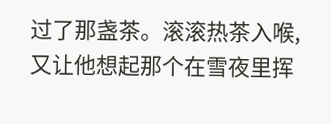过了那盏茶。滚滚热茶入喉,又让他想起那个在雪夜里挥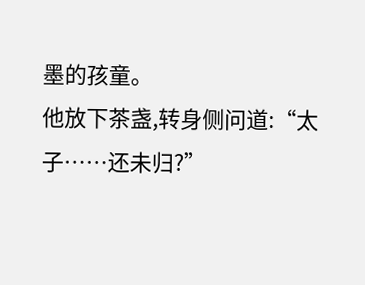墨的孩童。
他放下茶盏,转身侧问道:“太子……还未归?”